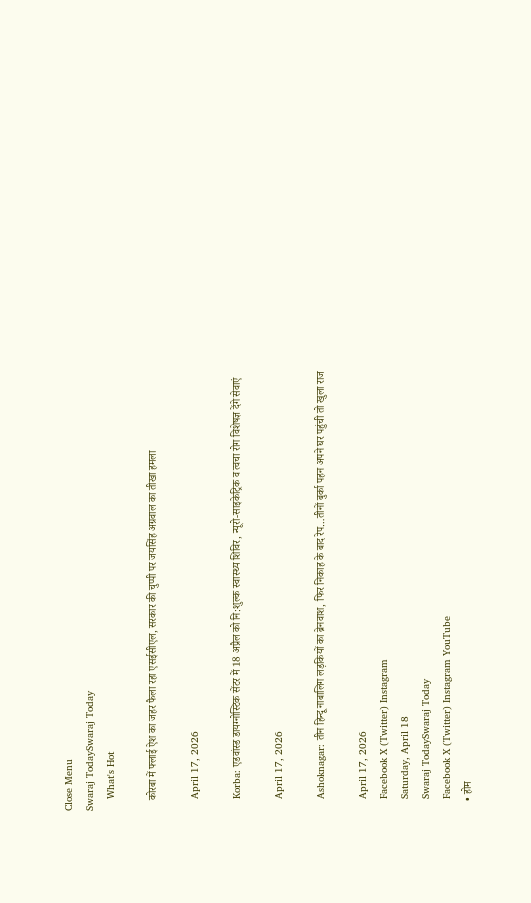Close Menu
Swaraj TodaySwaraj Today
    What's Hot

    कोरबा में फ्लाई ऐश का जहर फैला रहा एसईसीएल, सरकार की चुप्पी पर जयसिंह अग्रवाल का तीखा हमला

    April 17, 2026

    Korba: एडवांस्ड डायग्नोस्टिक सेंटर में 18 अप्रैल को नि:शुल्क स्वास्थ्य शिविर, न्यूरो-साइकेट्रिक व त्वचा रोग विशेषज्ञ देंगे सेवाएं

    April 17, 2026

    Ashoknagar: तीन हिन्दू नाबालिग लड़कियों का ब्रेनवाश, फिर निकाह के बाद रेप…तीनों बुर्का पहन अपने घर पहुंची तो खुला राज

    April 17, 2026
    Facebook X (Twitter) Instagram
    Saturday, April 18
    Swaraj TodaySwaraj Today
    Facebook X (Twitter) Instagram YouTube
    • होम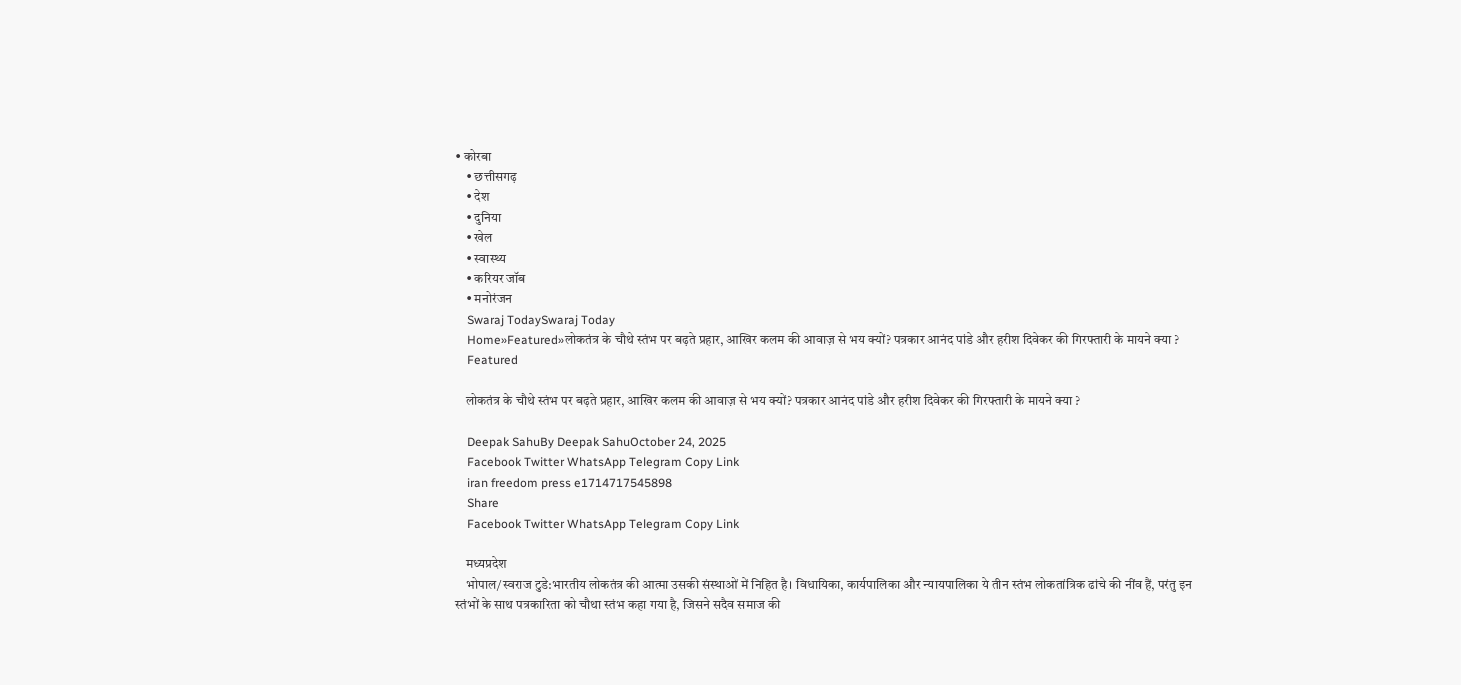• कोरबा
    • छत्तीसगढ़
    • देश
    • दुनिया
    • खेल
    • स्वास्थ्य
    • करियर जॉब
    • मनोरंजन
    Swaraj TodaySwaraj Today
    Home»Featured»लोकतंत्र के चौथे स्तंभ पर बढ़ते प्रहार, आखिर कलम की आवाज़ से भय क्यों? पत्रकार आनंद पांडे और हरीश दिवेकर की गिरफ्तारी के मायने क्‍या ?
    Featured

    लोकतंत्र के चौथे स्तंभ पर बढ़ते प्रहार, आखिर कलम की आवाज़ से भय क्यों? पत्रकार आनंद पांडे और हरीश दिवेकर की गिरफ्तारी के मायने क्‍या ?

    Deepak SahuBy Deepak SahuOctober 24, 2025
    Facebook Twitter WhatsApp Telegram Copy Link
    iran freedom press e1714717545898
    Share
    Facebook Twitter WhatsApp Telegram Copy Link

    मध्यप्रदेश
    भोपाल/स्वराज टुडे:भारतीय लोकतंत्र की आत्मा उसकी संस्थाओं में निहित है। विधायिका, कार्यपालिका और न्यायपालिका ये तीन स्तंभ लोकतांत्रिक ढांचे की नींव हैं, परंतु इन स्तंभों के साथ पत्रकारिता को चौथा स्तंभ कहा गया है, जिसने सदैव समाज की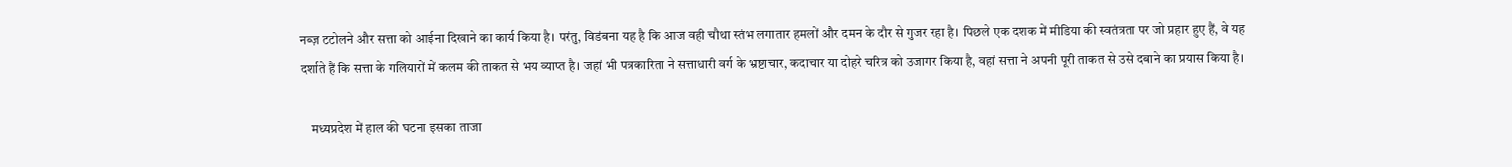नब्ज़ टटोलने और सत्ता को आईना दिखाने का कार्य किया है। परंतु, विडंबना यह है कि आज वही चौथा स्तंभ लगातार हमलों और दमन के दौर से गुजर रहा है। पिछले एक दशक में मीडिया की स्वतंत्रता पर जो प्रहार हुए हैं, वे यह दर्शाते हैं कि सत्ता के गलियारों में कलम की ताकत से भय व्याप्त है। जहां भी पत्रकारिता ने सत्ताधारी वर्ग के भ्रष्टाचार, कदाचार या दोहरे चरित्र को उजागर किया है, वहां सत्ता ने अपनी पूरी ताकत से उसे दबाने का प्रयास किया है।

    मध्यप्रदेश में हाल की घटना इसका ताजा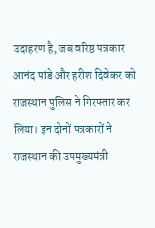उदाहरण है, जब वरिष्ठ पत्रकार आनंद पांडे और हरीश दिवेकर को राजस्थान पुलिस ने गिरफ्तार कर लिया। इन दोनों पत्रकारों ने राजस्थान की उपमुख्यमंत्री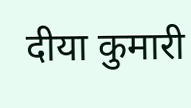दीया कुमारी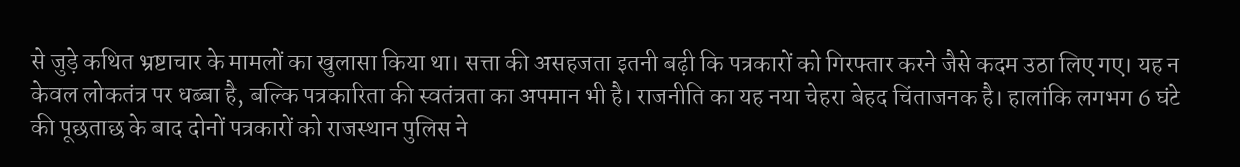से जुड़े कथित भ्रष्टाचार के मामलों का खुलासा किया था। सत्ता की असहजता इतनी बढ़ी कि पत्रकारों को गिरफ्तार करने जैसे कदम उठा लिए गए। यह न केवल लोकतंत्र पर धब्बा है, बल्कि पत्रकारिता की स्वतंत्रता का अपमान भी है। राजनीति का यह नया चेहरा बेहद चिंताजनक है। हालांकि लगभग 6 घंटे की पूछताछ के बाद दोनों पत्रकारों को राजस्थान पुलिस ने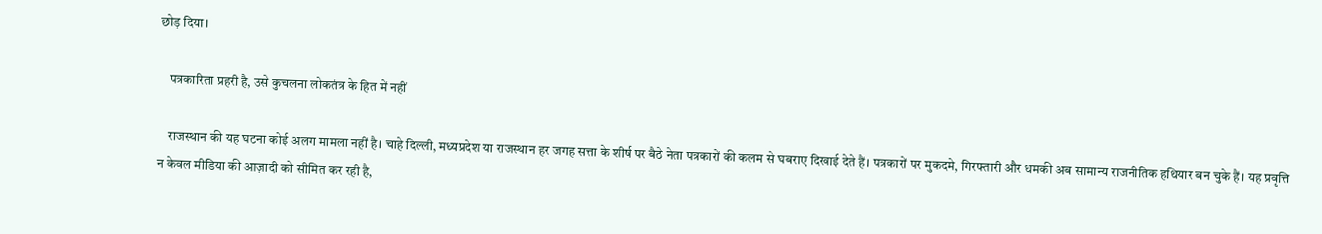छोड़ दिया।

    पत्रकारिता प्रहरी है, उसे कुचलना लोकतंत्र के हित में नहीं

    राजस्थान की यह घटना कोई अलग मामला नहीं है। चाहे दिल्ली, मध्यप्रदेश या राजस्थान हर जगह सत्ता के शीर्ष पर बैठे नेता पत्रकारों की कलम से घबराए दिखाई देते हैं। पत्रकारों पर मुकदमे, गिरफ्तारी और धमकी अब सामान्य राजनीतिक हथियार बन चुके हैं। यह प्रवृत्ति न केवल मीडिया की आज़ादी को सीमित कर रही है,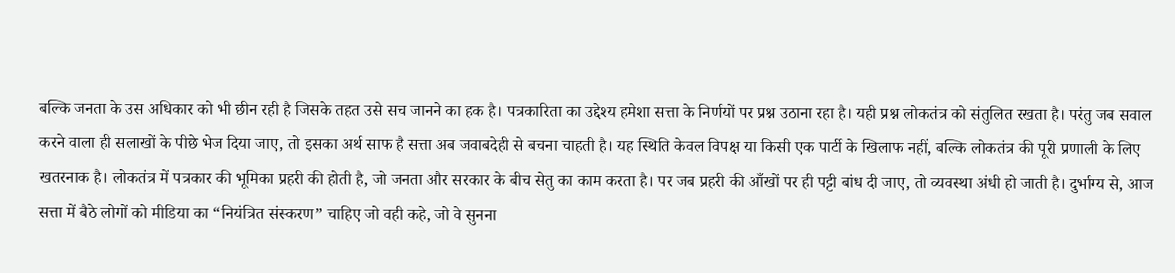बल्कि जनता के उस अधिकार को भी छीन रही है जिसके तहत उसे सच जानने का हक है। पत्रकारिता का उद्देश्य हमेशा सत्ता के निर्णयों पर प्रश्न उठाना रहा है। यही प्रश्न लोकतंत्र को संतुलित रखता है। परंतु जब सवाल करने वाला ही सलाखों के पीछे भेज दिया जाए, तो इसका अर्थ साफ है सत्ता अब जवाबदेही से बचना चाहती है। यह स्थिति केवल विपक्ष या किसी एक पार्टी के खिलाफ नहीं, बल्कि लोकतंत्र की पूरी प्रणाली के लिए खतरनाक है। लोकतंत्र में पत्रकार की भूमिका प्रहरी की होती है, जो जनता और सरकार के बीच सेतु का काम करता है। पर जब प्रहरी की आँखों पर ही पट्टी बांध दी जाए, तो व्यवस्था अंधी हो जाती है। दुर्भाग्य से, आज सत्ता में बैठे लोगों को मीडिया का “नियंत्रित संस्करण” चाहिए जो वही कहे, जो वे सुनना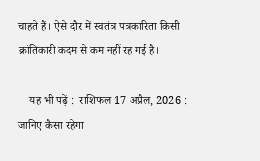चाहते हैं। ऐसे दौर में स्वतंत्र पत्रकारिता किसी क्रांतिकारी कदम से कम नहीं रह गई है।

    यह भी पढ़ें :  राशिफल 17 अप्रैल, 2026 : जानिए कैसा रहेगा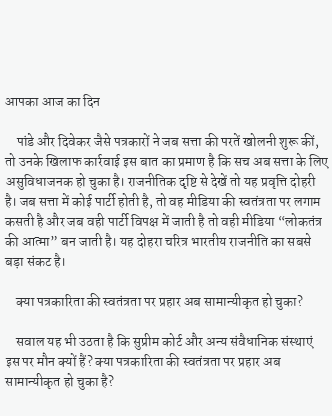आपका आज का दिन

    पांडे और दिवेकर जैसे पत्रकारों ने जब सत्ता की परतें खोलनी शुरू कीं, तो उनके खिलाफ कार्रवाई इस बात का प्रमाण है कि सच अब सत्ता के लिए असुविधाजनक हो चुका है। राजनीतिक दृष्टि से देखें तो यह प्रवृत्ति दोहरी है। जब सत्ता में कोई पार्टी होती है, तो वह मीडिया की स्वतंत्रता पर लगाम कसती है और जब वही पार्टी विपक्ष में जाती है तो वही मीडिया “लोकतंत्र की आत्मा” बन जाती है। यह दोहरा चरित्र भारतीय राजनीति का सबसे बड़ा संकट है।

    क्या पत्रकारिता की स्वतंत्रता पर प्रहार अब सामान्यीकृत हो चुका?

    सवाल यह भी उठता है कि सुप्रीम कोर्ट और अन्य संवैधानिक संस्थाएं इस पर मौन क्यों हैं? क्या पत्रकारिता की स्वतंत्रता पर प्रहार अब सामान्यीकृत हो चुका है?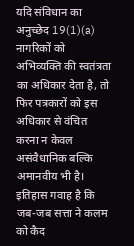यदि संविधान का अनुच्छेद 19(1)(a) नागरिकों को अभिव्यक्ति की स्वतंत्रता का अधिकार देता है, तो फिर पत्रकारों को इस अधिकार से वंचित करना न केवल असंवैधानिक बल्कि अमानवीय भी है। इतिहास गवाह है कि जब-जब सत्ता ने कलम को कैद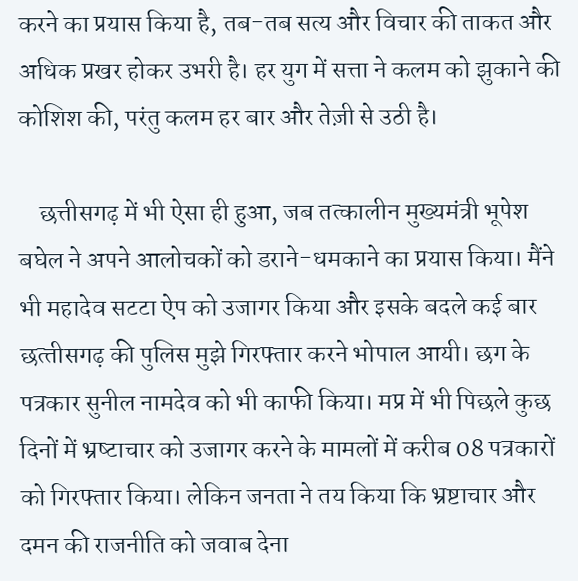करने का प्रयास किया है, तब-तब सत्य और विचार की ताकत और अधिक प्रखर होकर उभरी है। हर युग में सत्ता ने कलम को झुकाने की कोशिश की, परंतु कलम हर बार और तेज़ी से उठी है।

    छत्तीसगढ़ में भी ऐसा ही हुआ, जब तत्कालीन मुख्यमंत्री भूपेश बघेल ने अपने आलोचकों को डराने-धमकाने का प्रयास किया। मैंने भी महादेव सटटा ऐप को उजागर किया और इसके बदले कई बार छत्‍तीसगढ़ की पुलिस मुझे गिरफ्तार करने भोपाल आयी। छग के पत्रकार सुनील नामदेव को भी काफी किया। मप्र में भी पिछले कुछ दिनों में भ्रष्‍टाचार को उजागर करने के मामलों में करीब 08 पत्रकारों को गिरफ्तार किया। लेकिन जनता ने तय किया कि भ्रष्टाचार और दमन की राजनीति को जवाब देना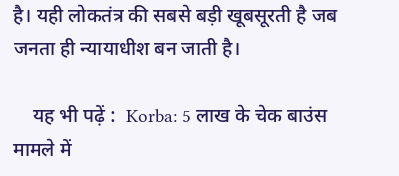है। यही लोकतंत्र की सबसे बड़ी खूबसूरती है जब जनता ही न्यायाधीश बन जाती है।

    यह भी पढ़ें :  Korba: 5 लाख के चेक बाउंस मामले में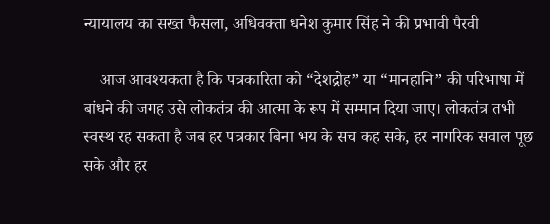न्यायालय का सख्त फैसला, अधिवक्ता धनेश कुमार सिंह ने की प्रभावी पैरवी

    आज आवश्यकता है कि पत्रकारिता को “देशद्रोह” या “मानहानि” की परिभाषा में बांधने की जगह उसे लोकतंत्र की आत्मा के रूप में सम्मान दिया जाए। लोकतंत्र तभी स्वस्थ रह सकता है जब हर पत्रकार बिना भय के सच कह सके, हर नागरिक सवाल पूछ सके और हर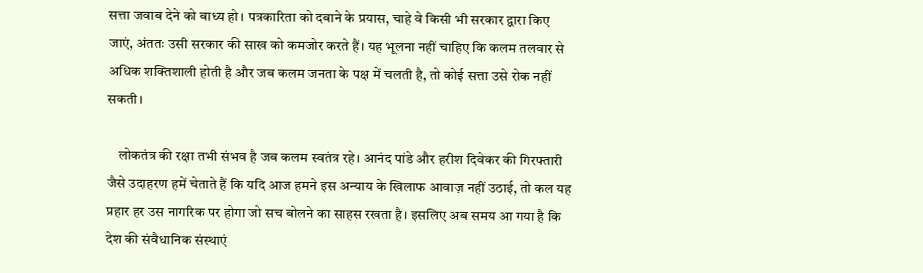सत्ता जवाब देने को बाध्य हो। पत्रकारिता को दबाने के प्रयास, चाहे वे किसी भी सरकार द्वारा किए जाएं, अंततः उसी सरकार की साख को कमजोर करते हैं। यह भूलना नहीं चाहिए कि कलम तलवार से अधिक शक्तिशाली होती है और जब कलम जनता के पक्ष में चलती है, तो कोई सत्ता उसे रोक नहीं सकती।

    लोकतंत्र की रक्षा तभी संभव है जब कलम स्वतंत्र रहे। आनंद पांडे और हरीश दिवेकर की गिरफ्तारी जैसे उदाहरण हमें चेताते हैं कि यदि आज हमने इस अन्याय के खिलाफ आवाज़ नहीं उठाई, तो कल यह प्रहार हर उस नागरिक पर होगा जो सच बोलने का साहस रखता है। इसलिए अब समय आ गया है कि देश की संवैधानिक संस्थाएं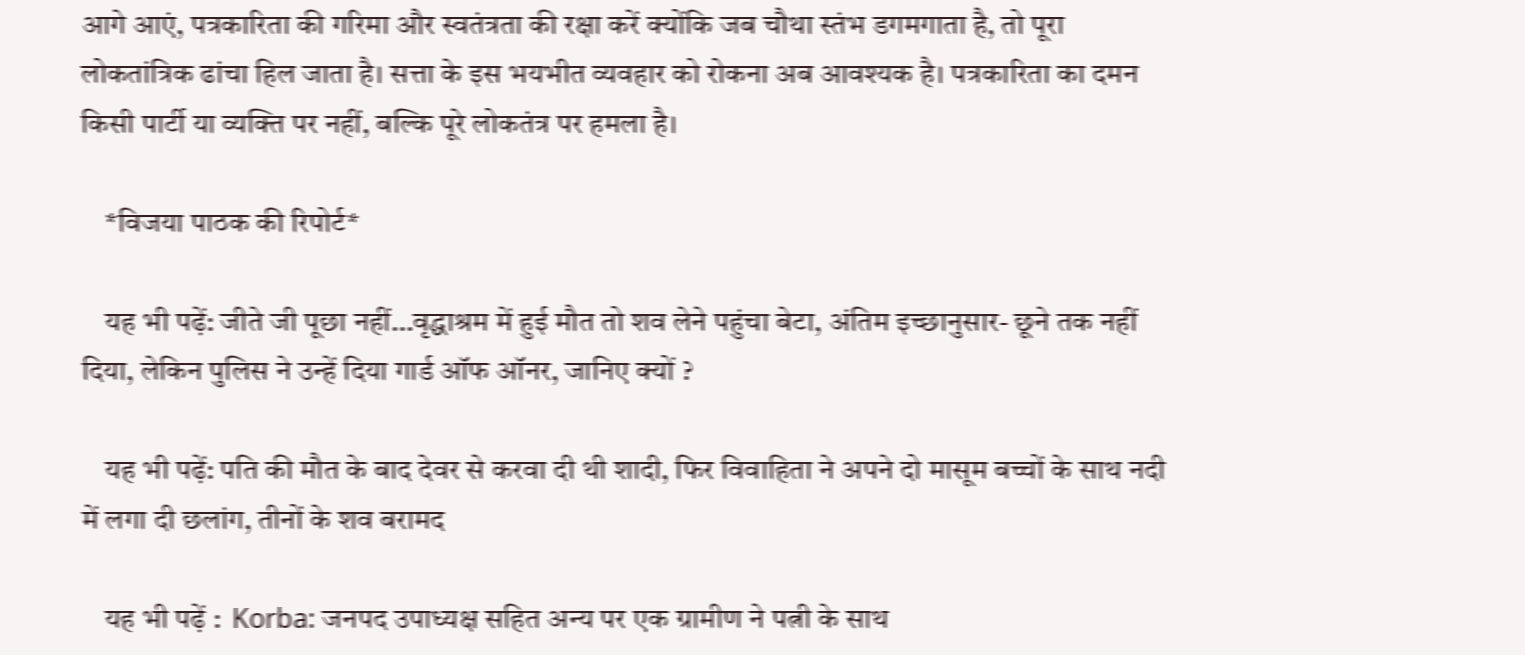आगे आएं, पत्रकारिता की गरिमा और स्वतंत्रता की रक्षा करें क्योंकि जब चौथा स्तंभ डगमगाता है, तो पूरा लोकतांत्रिक ढांचा हिल जाता है। सत्ता के इस भयभीत व्यवहार को रोकना अब आवश्यक है। पत्रकारिता का दमन किसी पार्टी या व्यक्ति पर नहीं, बल्कि पूरे लोकतंत्र पर हमला है।

    *विजया पाठक की रिपोर्ट*

    यह भी पढ़ें: जीते जी पूछा नहीं…वृद्धाश्रम में हुई मौत तो शव लेने पहुंचा बेटा, अंतिम इच्छानुसार- छूने तक नहीं दिया, लेकिन पुलिस ने उन्हें दिया गार्ड ऑफ ऑनर, जानिए क्यों ?

    यह भी पढ़ें: पति की मौत के बाद देवर से करवा दी थी शादी, फिर विवाहिता ने अपने दो मासूम बच्चों के साथ नदी में लगा दी छलांग, तीनों के शव बरामद

    यह भी पढ़ें :  Korba: जनपद उपाध्यक्ष सहित अन्य पर एक ग्रामीण ने पत्नी के साथ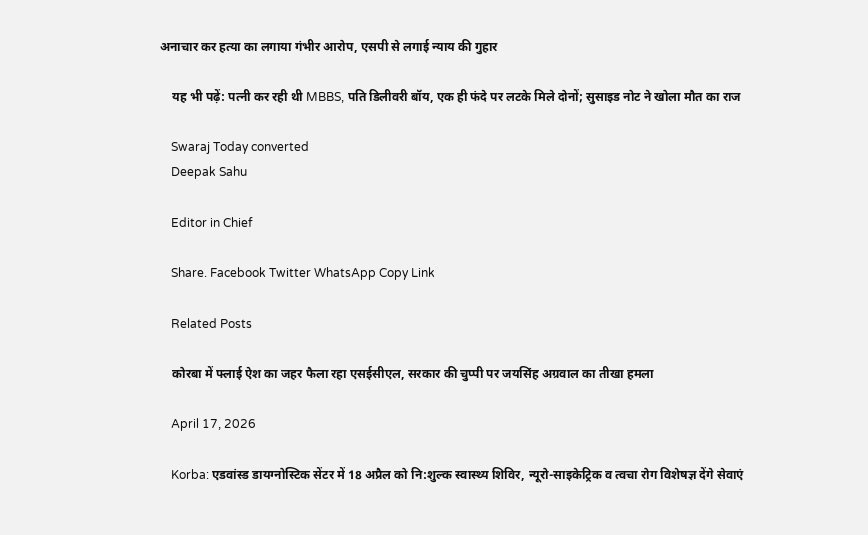अनाचार कर हत्या का लगाया गंभीर आरोप, एसपी से लगाई न्याय की गुहार

    यह भी पढ़ें: पत्नी कर रही थी MBBS, पति डिलीवरी बॉय, एक ही फंदे पर लटके मिले दोनों; सुसाइड नोट ने खोला मौत का राज

    Swaraj Today converted
    Deepak Sahu

    Editor in Chief

    Share. Facebook Twitter WhatsApp Copy Link

    Related Posts

    कोरबा में फ्लाई ऐश का जहर फैला रहा एसईसीएल, सरकार की चुप्पी पर जयसिंह अग्रवाल का तीखा हमला

    April 17, 2026

    Korba: एडवांस्ड डायग्नोस्टिक सेंटर में 18 अप्रैल को नि:शुल्क स्वास्थ्य शिविर, न्यूरो-साइकेट्रिक व त्वचा रोग विशेषज्ञ देंगे सेवाएं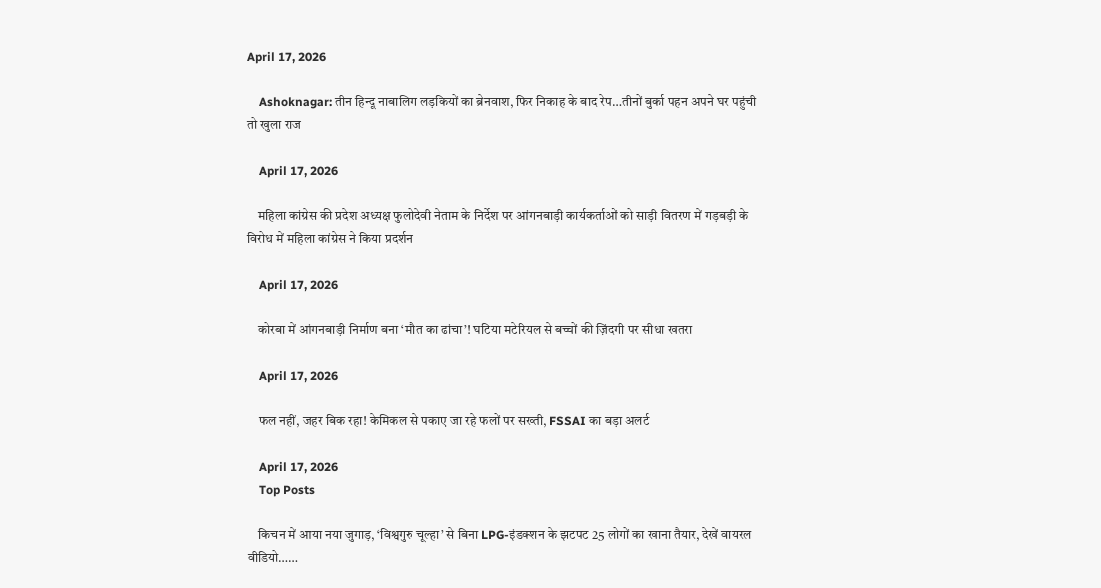April 17, 2026

    Ashoknagar: तीन हिन्दू नाबालिग लड़कियों का ब्रेनवाश, फिर निकाह के बाद रेप…तीनों बुर्का पहन अपने घर पहुंची तो खुला राज

    April 17, 2026

    महिला कांग्रेस की प्रदेश अध्‍यक्ष फुलोदेवी नेताम के निर्देश पर आंगनबाड़ी कार्यकर्ताओं को साड़ी वितरण में गड़बड़ी के विरोध में महिला कांग्रेस ने किया प्रदर्शन

    April 17, 2026

    कोरबा में आंगनबाड़ी निर्माण बना ‘मौत का ढांचा’! घटिया मटेरियल से बच्चों की ज़िंदगी पर सीधा खतरा

    April 17, 2026

    फल नहीं, जहर बिक रहा! केमिकल से पकाए जा रहे फलों पर सख्ती, FSSAI का बड़ा अलर्ट

    April 17, 2026
    Top Posts

    किचन में आया नया जुगाड़, ‘विश्वगुरु चूल्हा’ से बिना LPG-इंडक्शन के झटपट 25 लोगों का खाना तैयार, देखें वायरल वीडियो……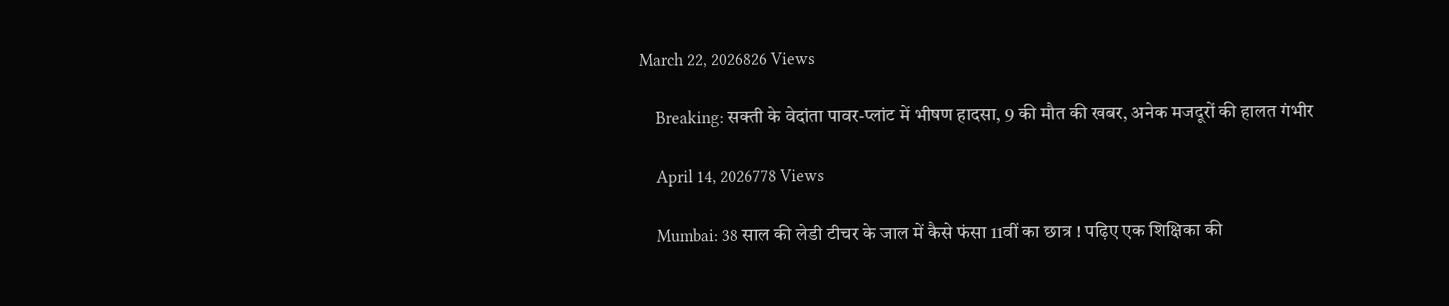March 22, 2026826 Views

    Breaking: सक्ती के वेदांता पावर-प्लांट में भीषण हादसा, 9 की मौत की खबर, अनेक मजदूरों की हालत गंभीर

    April 14, 2026778 Views

    Mumbai: 38 साल की लेडी टीचर के जाल में कैसे फंसा 11वीं का छात्र ! पढ़िए एक शिक्षिका की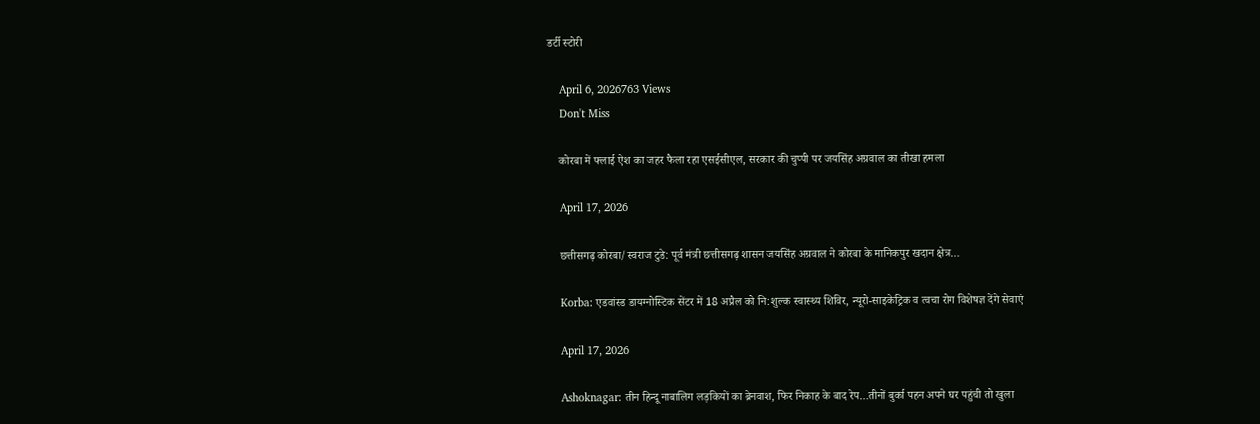डर्टी स्टोरी

    April 6, 2026763 Views
    Don't Miss

    कोरबा में फ्लाई ऐश का जहर फैला रहा एसईसीएल, सरकार की चुप्पी पर जयसिंह अग्रवाल का तीखा हमला

    April 17, 2026

    छत्तीसगढ़ कोरबा/स्वराज टुडे: पूर्व मंत्री छत्तीसगढ़ शासन जयसिंह अग्रवाल ने कोरबा के मानिकपुर खदान क्षेत्र…

    Korba: एडवांस्ड डायग्नोस्टिक सेंटर में 18 अप्रैल को नि:शुल्क स्वास्थ्य शिविर, न्यूरो-साइकेट्रिक व त्वचा रोग विशेषज्ञ देंगे सेवाएं

    April 17, 2026

    Ashoknagar: तीन हिन्दू नाबालिग लड़कियों का ब्रेनवाश, फिर निकाह के बाद रेप…तीनों बुर्का पहन अपने घर पहुंची तो खुला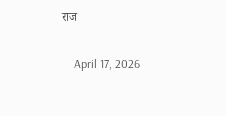राज

    April 17, 2026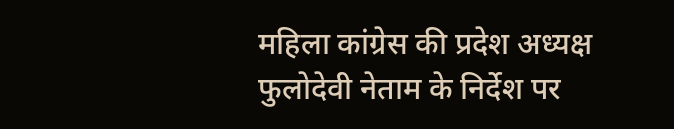महिला कांग्रेस की प्रदेश अध्‍यक्ष फुलोदेवी नेताम के निर्देश पर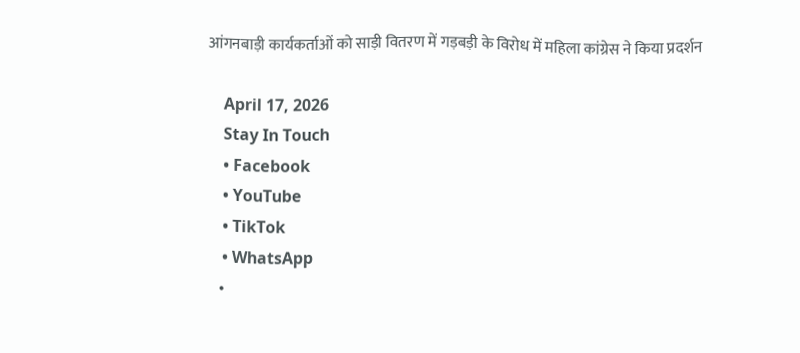आंगनबाड़ी कार्यकर्ताओं को साड़ी वितरण में गड़बड़ी के विरोध में महिला कांग्रेस ने किया प्रदर्शन

    April 17, 2026
    Stay In Touch
    • Facebook
    • YouTube
    • TikTok
    • WhatsApp
    •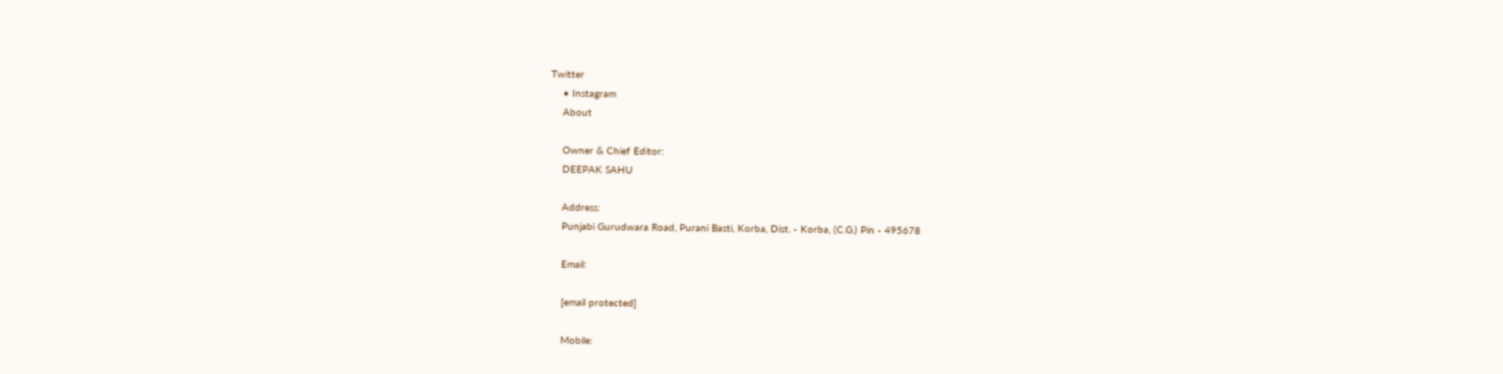Twitter
    • Instagram
    About

    Owner & Chief Editor:
    DEEPAK SAHU

    Address:
    Punjabi Gurudwara Road, Purani Basti, Korba, Dist. - Korba, (C.G.) Pin - 495678

    Email:

    [email protected]

    Mobile: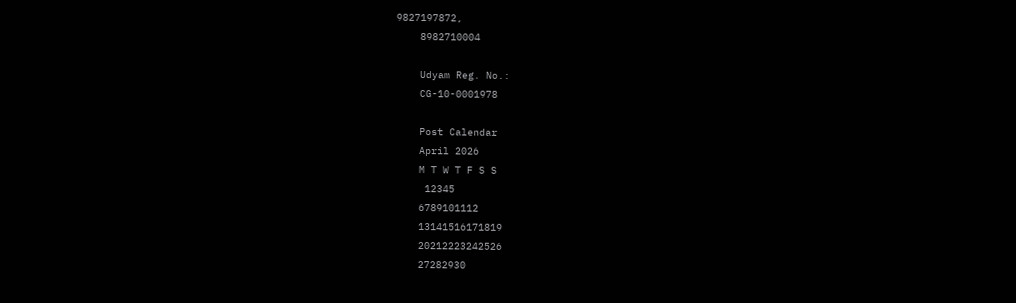9827197872,
    8982710004

    Udyam Reg. No.:
    CG-10-0001978

    Post Calendar
    April 2026
    M T W T F S S
     12345
    6789101112
    13141516171819
    20212223242526
    27282930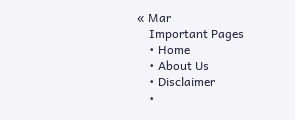« Mar
    Important Pages
    • Home
    • About Us
    • Disclaimer
    •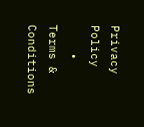Privacy Policy
    • Terms & Conditions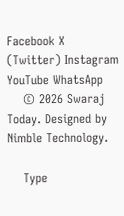Facebook X (Twitter) Instagram YouTube WhatsApp
    © 2026 Swaraj Today. Designed by Nimble Technology.

    Type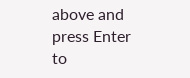above and press Enter to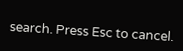search. Press Esc to cancel.